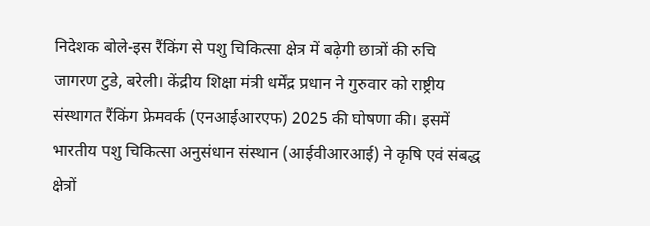निदेशक बोले-इस रैंकिंग से पशु चिकित्सा क्षेत्र में बढ़ेगी छात्रों की रुचि
जागरण टुडे, बरेली। केंद्रीय शिक्षा मंत्री धर्मेंद्र प्रधान ने गुरुवार को राष्ट्रीय संस्थागत रैंकिंग फ्रेमवर्क (एनआईआरएफ) 2025 की घोषणा की। इसमें भारतीय पशु चिकित्सा अनुसंधान संस्थान (आईवीआरआई) ने कृषि एवं संबद्ध क्षेत्रों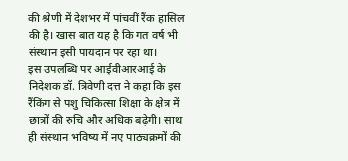की श्रेणी में देशभर में पांचवीं रैंक हासिल की है। खास बात यह है कि गत वर्ष भी संस्थान इसी पायदान पर रहा था।
इस उपलब्धि पर आईवीआरआई के निदेशक डॉ. त्रिवेणी दत्त ने कहा कि इस रैंकिंग से पशु चिकित्सा शिक्षा के क्षेत्र में छात्रों की रुचि और अधिक बढ़ेगी। साथ ही संस्थान भविष्य में नए पाठ्यक्रमों की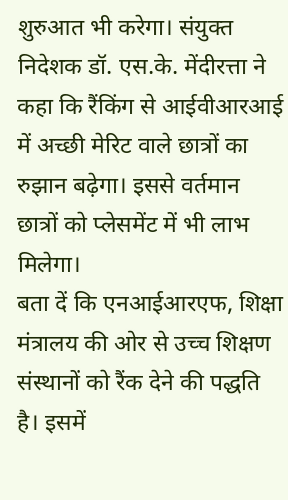शुरुआत भी करेगा। संयुक्त निदेशक डॉ. एस.के. मेंदीरत्ता ने कहा कि रैंकिंग से आईवीआरआई में अच्छी मेरिट वाले छात्रों का रुझान बढ़ेगा। इससे वर्तमान छात्रों को प्लेसमेंट में भी लाभ मिलेगा।
बता दें कि एनआईआरएफ, शिक्षा मंत्रालय की ओर से उच्च शिक्षण संस्थानों को रैंक देने की पद्धति है। इसमें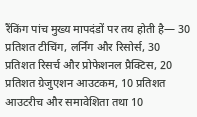रैंकिंग पांच मुख्य मापदंडों पर तय होती है— 30 प्रतिशत टीचिंग, लर्निंग और रिसोर्स, 30 प्रतिशत रिसर्च और प्रोफेशनल प्रैक्टिस, 20 प्रतिशत ग्रेजुएशन आउटकम, 10 प्रतिशत आउटरीच और समावेशिता तथा 10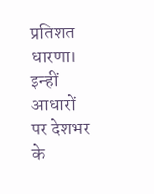प्रतिशत धारणा। इन्हीं आधारों पर देशभर के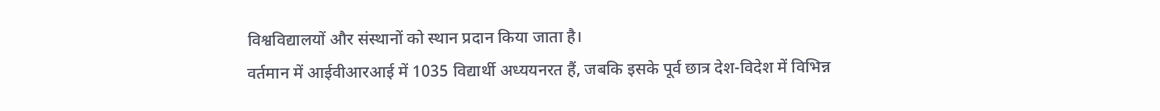विश्वविद्यालयों और संस्थानों को स्थान प्रदान किया जाता है।
वर्तमान में आईवीआरआई में 1035 विद्यार्थी अध्ययनरत हैं, जबकि इसके पूर्व छात्र देश-विदेश में विभिन्न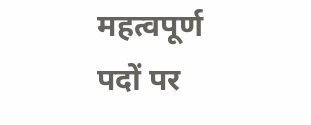महत्वपूर्ण पदों पर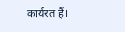कार्यरत हैं।